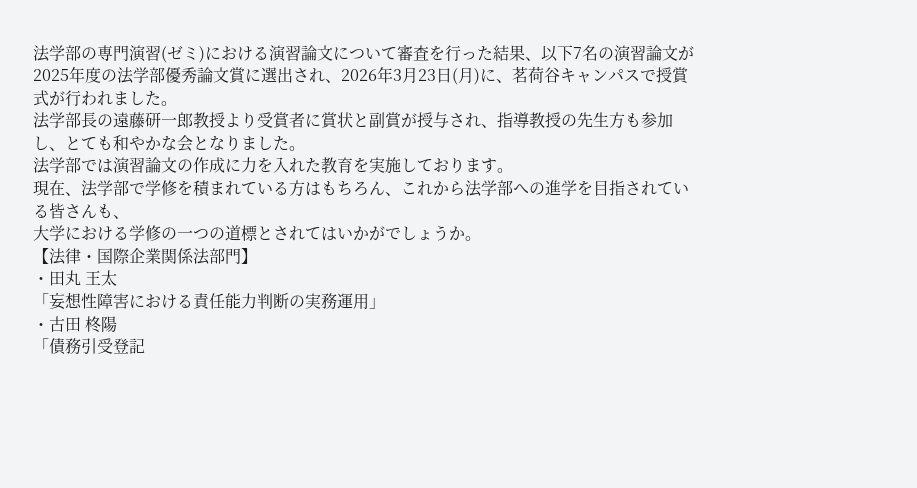法学部の専門演習(ゼミ)における演習論文について審査を行った結果、以下7名の演習論文が2025年度の法学部優秀論文賞に選出され、2026年3月23日(月)に、茗荷谷キャンパスで授賞式が行われました。
法学部長の遠藤研一郎教授より受賞者に賞状と副賞が授与され、指導教授の先生方も参加し、とても和やかな会となりました。
法学部では演習論文の作成に力を入れた教育を実施しております。
現在、法学部で学修を積まれている方はもちろん、これから法学部への進学を目指されている皆さんも、
大学における学修の一つの道標とされてはいかがでしょうか。
【法律・国際企業関係法部門】
・田丸 王太
「妄想性障害における責任能力判断の実務運用」
・古田 柊陽
「債務引受登記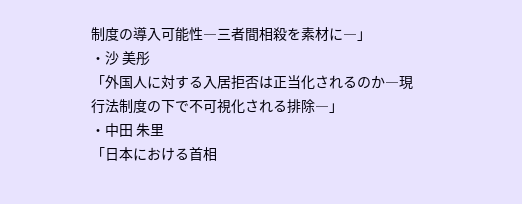制度の導入可能性―三者間相殺を素材に―」
・沙 美彤
「外国人に対する入居拒否は正当化されるのか―現行法制度の下で不可視化される排除―」
・中田 朱里
「日本における首相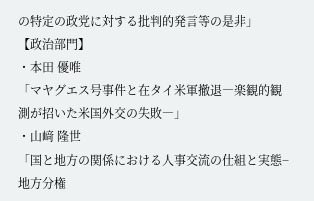の特定の政党に対する批判的発言等の是非」
【政治部門】
・本田 優唯
「マヤグエス号事件と在タイ米軍撤退―楽観的観測が招いた米国外交の失敗―」
・山﨑 隆世
「国と地方の関係における人事交流の仕組と実態−地方分権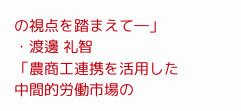の視点を踏まえて―」
・渡邊 礼智
「農商工連携を活用した中間的労働市場の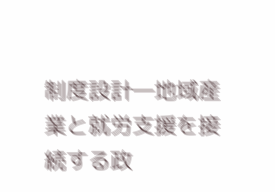制度設計―地域産業と就労支援を接続する政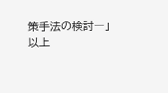策手法の検討―」
以上